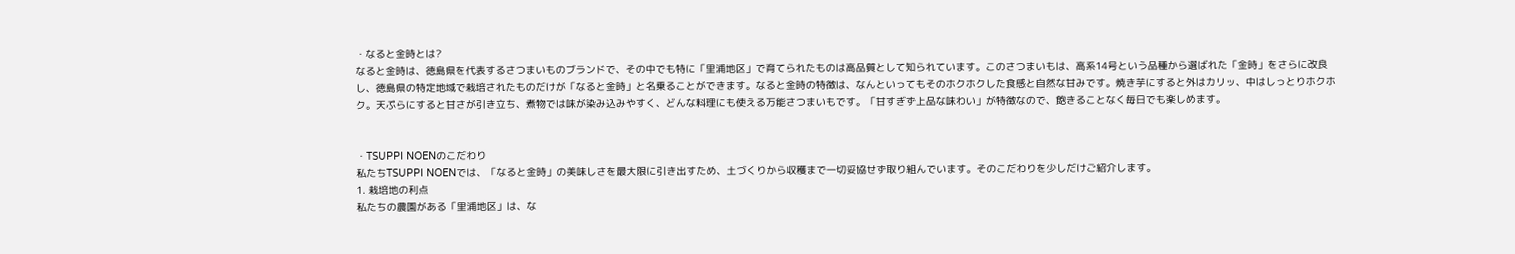・なると金時とは?
なると金時は、徳島県を代表するさつまいものブランドで、その中でも特に「里浦地区」で育てられたものは高品質として知られています。このさつまいもは、高系14号という品種から選ばれた「金時」をさらに改良し、徳島県の特定地域で栽培されたものだけが「なると金時」と名乗ることができます。なると金時の特徴は、なんといってもそのホクホクした食感と自然な甘みです。焼き芋にすると外はカリッ、中はしっとりホクホク。天ぷらにすると甘さが引き立ち、煮物では味が染み込みやすく、どんな料理にも使える万能さつまいもです。「甘すぎず上品な味わい」が特徴なので、飽きることなく毎日でも楽しめます。


・TSUPPI NOENのこだわり
私たちTSUPPI NOENでは、「なると金時」の美味しさを最大限に引き出すため、土づくりから収穫まで一切妥協せず取り組んでいます。そのこだわりを少しだけご紹介します。
1. 栽培地の利点
私たちの農園がある「里浦地区」は、な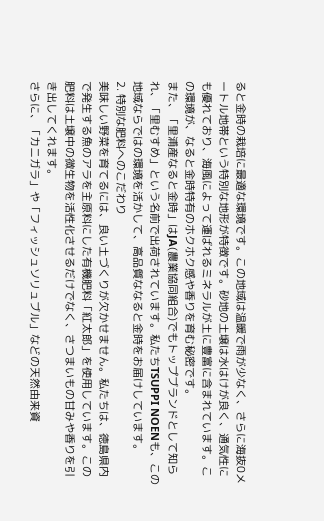ると金時の栽培に最適な環境です。この地域は温暖で雨が少なく、さらに海抜0メートル地帯という特別な地形が特徴です。砂地の土壌は水はけが良く、通気性にも優れており、海風によって運ばれるミネラルが土に豊富に含まれています。この環境が、なると金時特有のホクホク感や香りを育む秘密です。
また、「里浦産なると金時」はJA(農業協同組合)でもトップブランドとして知られ、「里むすめ」という名前で出荷されています。私たちTSUPPI NOENも、この地域ならではの環境を活かして、高品質ななると金時をお届けしています。
2. 特別な肥料へのこだわり
美味しい野菜を育てるには、良い土づくりが欠かせません。私たちは、徳島県内で発生する魚のアラを主原料にした有機肥料「紅太郎」を使用しています。この肥料は土壌中の微生物を活性化させるだけでなく、さつまいもの甘みや香りを引き出してくれます。
さらに、「カニガラ」や「フィッシュソリュブル」などの天然由来資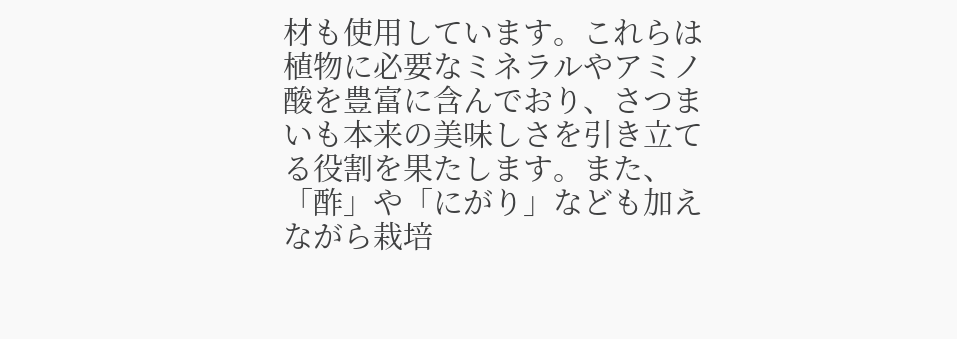材も使用しています。これらは植物に必要なミネラルやアミノ酸を豊富に含んでおり、さつまいも本来の美味しさを引き立てる役割を果たします。また、「酢」や「にがり」なども加えながら栽培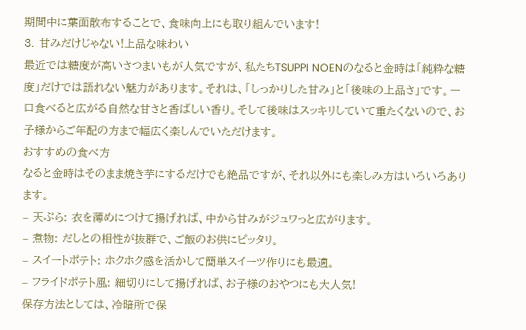期間中に葉面散布することで、食味向上にも取り組んでいます!
3. 甘みだけじゃない!上品な味わい
最近では糖度が高いさつまいもが人気ですが、私たちTSUPPI NOENのなると金時は「純粋な糖度」だけでは語れない魅力があります。それは、「しっかりした甘み」と「後味の上品さ」です。一口食べると広がる自然な甘さと香ばしい香り。そして後味はスッキリしていて重たくないので、お子様からご年配の方まで幅広く楽しんでいただけます。
おすすめの食べ方
なると金時はそのまま焼き芋にするだけでも絶品ですが、それ以外にも楽しみ方はいろいろあります。
– 天ぷら: 衣を薄めにつけて揚げれば、中から甘みがジュワっと広がります。
– 煮物: だしとの相性が抜群で、ご飯のお供にピッタリ。
– スイートポテト: ホクホク感を活かして簡単スイーツ作りにも最適。
– フライドポテト風: 細切りにして揚げれば、お子様のおやつにも大人気!
保存方法としては、冷暗所で保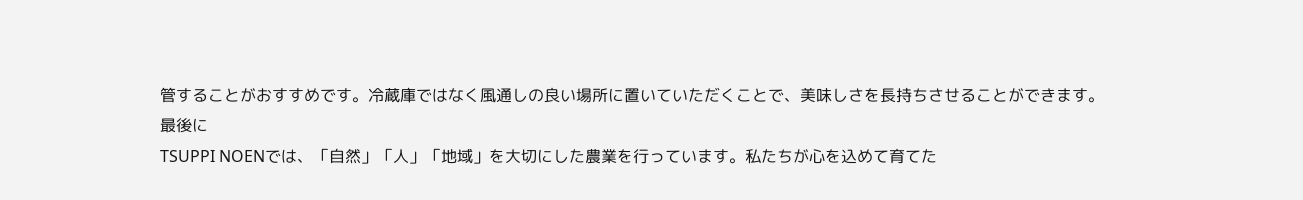管することがおすすめです。冷蔵庫ではなく風通しの良い場所に置いていただくことで、美味しさを長持ちさせることができます。
最後に
TSUPPI NOENでは、「自然」「人」「地域」を大切にした農業を行っています。私たちが心を込めて育てた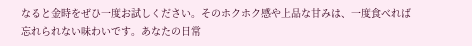なると金時をぜひ一度お試しください。そのホクホク感や上品な甘みは、一度食べれば忘れられない味わいです。あなたの日常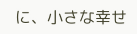に、小さな幸せ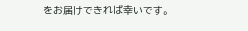をお届けできれば幸いです。